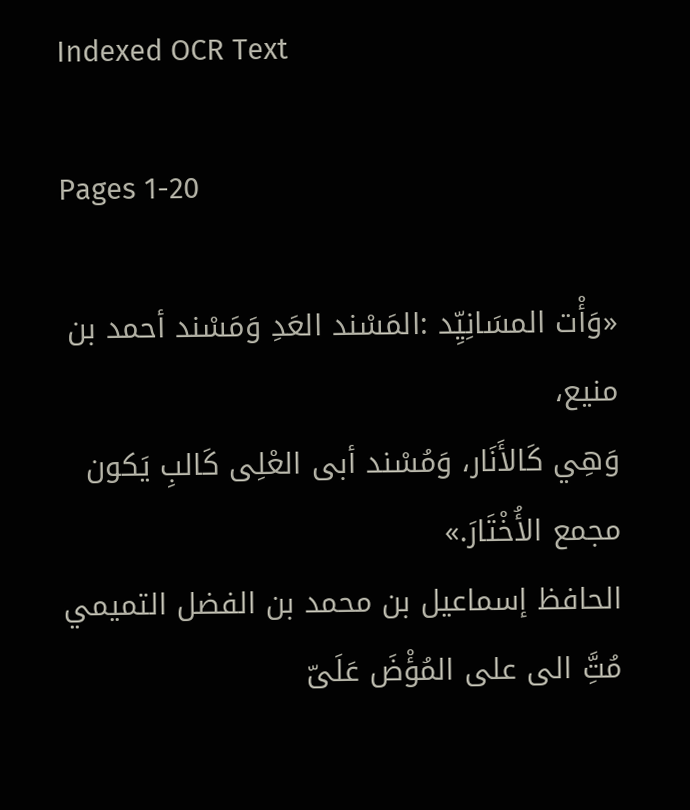Indexed OCR Text

Pages 1-20

«وَأْت المسَانِيِّد :المَسْند العَدِ وَمَسْند أحمد بن منيع،
وَهِي كَالأَنَار، وَمُسْند أبى العْلِى كَالبِ يَكون مجمع الأُخْتَارَ.»
الحافظ إسماعيل بن محمد بن الفضل التميمي
مُتَِّ الى على المُؤْضَ عَلَىّ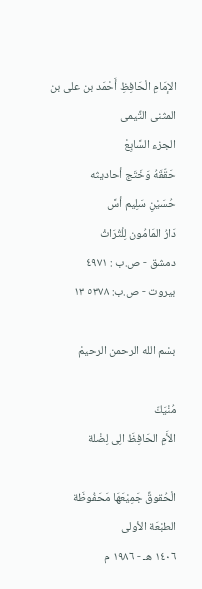الإمَامِ الْحَافِظِ أَحْمَد بن على بن المثنى التِّيمى
الجزء السَّابِعْ
حَقّقَهُ وَخَتَج أحاديثه
حُسَيْنِ سَلِيم أسَّ
دَارُ المَامُون لِلْتُرَاثْ
دمشق - ص.ب : ٤٩٧١
بيروت - ص.ب: ٥٣٧٨ ١٣

بسْم الله الرحمن الرحيمْ

مُنْيَكّ
الأَمِ الحَافِظَ الِى لِضْلة

الْحُقوقِّ جَمِيْعَهَا مَحَفُوظَة
الطبْعَة الأولى
١٤٠٦ هـ - ١٩٨٦ م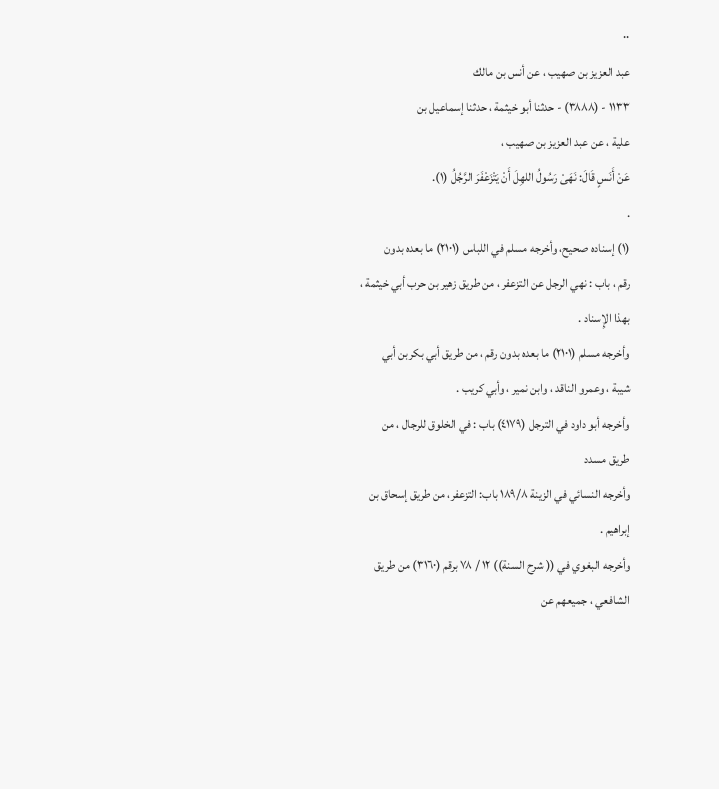٠٠
عبد العزيز بن صهيب ، عن أنس بن مالك
١١٣٣ - (٣٨٨٨) - حدثنا أبو خيثمة ، حدثنا إسماعيل بن
علية ، عن عبد العزيز بن صهيب ،
عَنْ أَنَسٍ قَالَ: نَهَىْ رَسُولُ اللهِلَ أَنْ يَتْزَعْفَرَ الرَّجُلُ (١).
.
(١) إسناده صحيح، وأخرجه مسلم في اللباس (٢١٠١) ما بعده بدون
رقم ، باب : نهي الرجل عن التزعفر ، من طريق زهير بن حرب أبي خيثمة ،
بهذا الإِسناد .
وأخرجه مسلم (٢١٠١) ما بعده بدون رقم ، من طريق أبي بكربن أبي
شيبة ، وعمرو الناقد ، وابن نمير ، وأبي كريب .
وأخرجه أبو داود في الترجل (٤١٧٩) باب : في الخلوق للرجال ، من
طريق مسدد
وأخرجه النسائي في الزينة ١٨٩/٨ باب: التزعفر، من طريق إسحاق بن
إبراهيم .
وأخرجه البغوي في (( شرح السنة)) ١٢ / ٧٨ برقم (٣١٦٠) من طريق
الشافعي ، جميعهم عن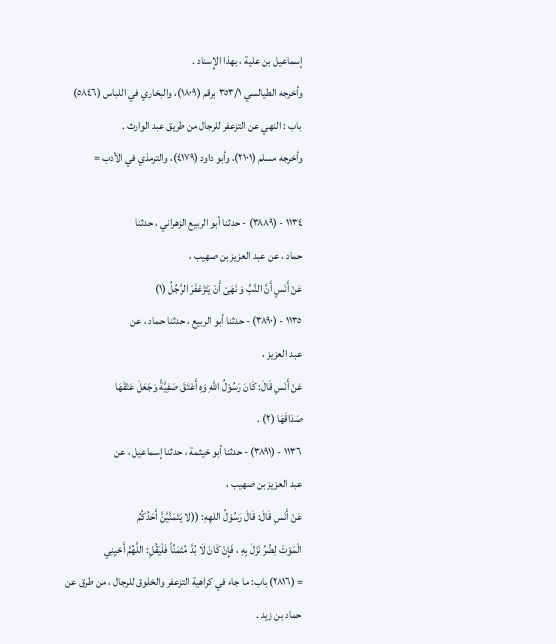إسماعيل بن علية ، بهذا الإِسناد .
وأخرجه الطيالسي ٣٥٣/١ برقم (١٨٠٩)، والبخاري في اللباس (٥٨٤٦)
باب : النهي عن التزعفر للرجال من طريق عبد الوارث .
وأخرجه مسلم (٢١٠١)، وأبو داود (٤١٧٩)، والترمذي في الأدب =

١١٣٤ - (٣٨٨٩) - حدثنا أبو الربيع الزهراني ، حدثنا
حماد ، عن عبد العزيز بن صهيب ،
عَنْ أَنَسٍ أَنَّ النَّبِّ وَ نَهَىْ أَنْ يَتَزَعْفَرَ الرَّجُلُ (١)
١١٣٥ - (٣٨٩٠) - حدثنا أبو الربيع ، حدثنا حماد ، عن
عبد العزيز ،
عَنْ أَنَسِ قَالَ: كَانَ رَسُوْلُ اللهِ وَهِ أَعْتَقَ صَفِيَّةً وَجَعَلَ عَتْقَهَا
صَدَاقَهَا (٢) .
١١٣٦ - (٣٨٩١) - حدثنا أبو خيثمة ، حدثنا إسماعيل ، عن
عبد العزيز بن صهيب ،
عَنْ أَنَسِ قَالَ: قَالَ رَسُوْلُ اللهِهِ: ((لا يَتَمَنَّيَّنَّ أَحَدُكُمُ
الْمَوْتَ لِضُرِّ نَزَلَ بِهِ ، فَإِنْ كَانَ لَا بُدَّ مُتَمَنِّاً فَلْيَقُلِ: اللَّهُمَّ أَحْيِنِي
= (٢٨١٦) باب: ما جاء في كراهية التزعفر والخلوق للرجال ، من طرق عن
حماد بن زيد .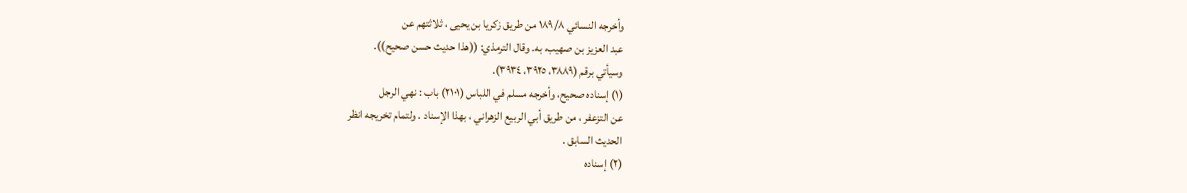وأخرجه النسائي ١٨٩/٨ من طريق زكريا بن يحيى ، ثلاثتهم عن
عبد العزيز بن صهيب، به. وقال الترمذي: ((هذا حديث حسن صحيح)).
وسيأتي برقم (٣٨٨٩، ٣٩٢٥، ٣٩٣٤).
(١) إسناده صحيح، وأخرجه مسلم في اللباس (٢١٠١) باب : نهي الرجل
عن التزعفر ، من طريق أبي الربيع الزهراني ، بهذا الإسناد . ولتمام تخريجه انظر
الحديث السابق .
(٢) إسناده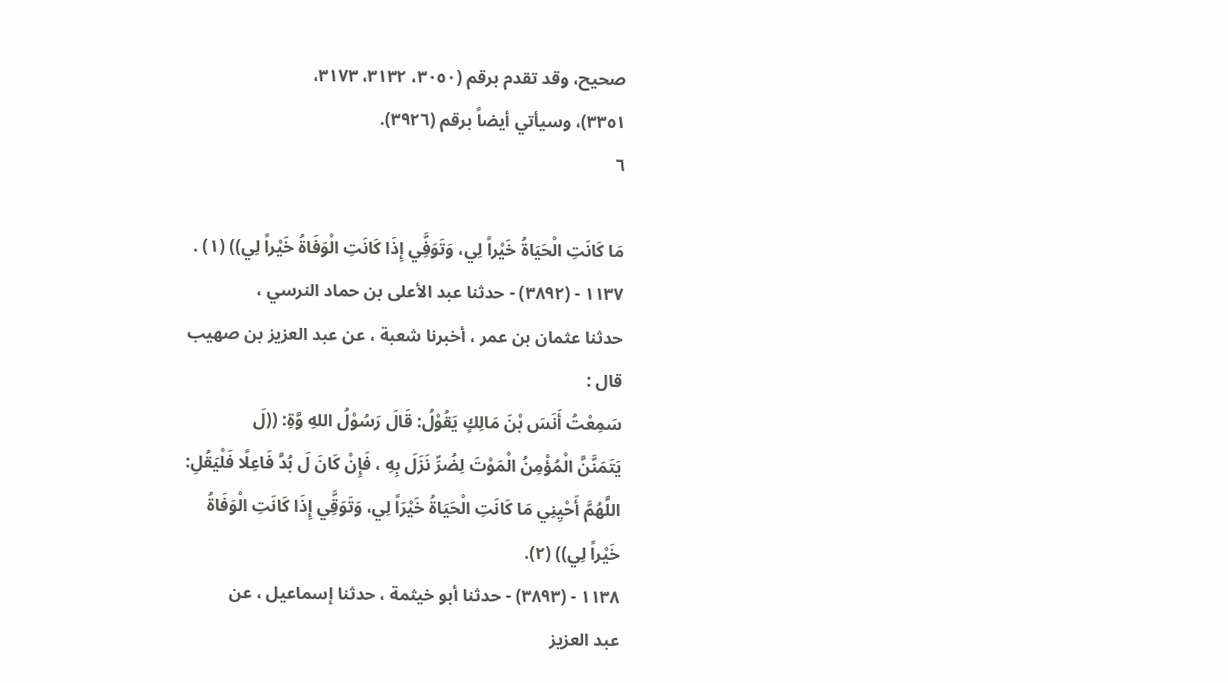صحيح، وقد تقدم برقم (٣٠٥٠، ٣١٣٢، ٣١٧٣،
٣٣٥١)، وسيأتي أيضاً برقم (٣٩٢٦).
٦

مَا كَانَتِ الْحَيَاةُ خَيْراً لِي، وَتَوَفَِّي إِذَا كَانَتِ الْوَفَاةُ خَيْراً لِي)) (١) .
١١٣٧ - (٣٨٩٢) - حدثنا عبد الأعلى بن حماد النرسي ،
حدثنا عثمان بن عمر ، أخبرنا شعبة ، عن عبد العزيز بن صهيب
قال :
سَمِعْتُ أَنَسَ بْنَ مَالِكٍ يَقُوْلُ: قَالَ رَسُوْلُ اللهِ وَّةِ: ((لَ
يَتَمَنَّنَّ الْمُؤْمِنُ الْمَوْتَ لِضُرِّ نَزَلَ بِهِ ، فَإِنْ كَانَ لَ بُدَّ فَاعِلًا فَلْيَقُلِ:
اللَّهُمَّ أَحْيِنِي مَا كَانَتِ الْحَيَاةُ خَيْرَاً لِي، وَتَوَقَِّي إِذَا كَانَتِ الْوَفَاةُ
خَيْراً لِي)) (٢).
١١٣٨ - (٣٨٩٣) - حدثنا أبو خيثمة ، حدثنا إسماعيل ، عن
عبد العزيز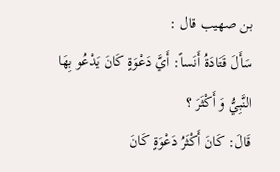بن صهيب قال :
سَأَلَ قَتَادَةُ أَنَساً: أَيَّ دَعْوَةٍ كَانَ يَدْعُو بِهَا النَّبِيُّ وَ أَكْثَرَ ؟
قَالَ: كَانَ أَكْثَرُ دَعْوَةٍ كَانَ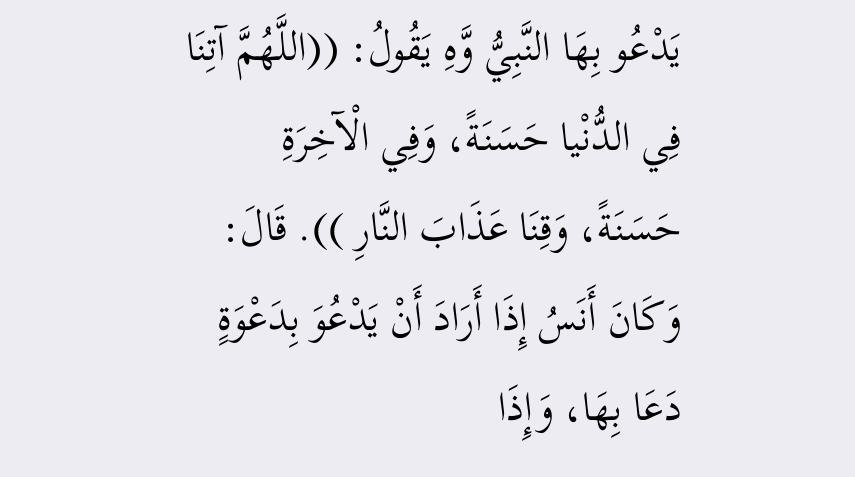يَدْعُو بِهَا النَّبِيُّ وَّهِ يَقُولُ: ((اللَّهُمَّ آتِنَا
فِي الدُّنْيا حَسَنَةً، وَفِي الْآخِرَةِ حَسَنَةً، وَقِنَا عَذَابَ النَّارِ )). قَالَ:
وَكَانَ أَنَسُ إِذَا أَرَادَ أَنْ يَدْعُوَ بِدَعْوَةٍ دَعَا بِهَا، وَإِذَا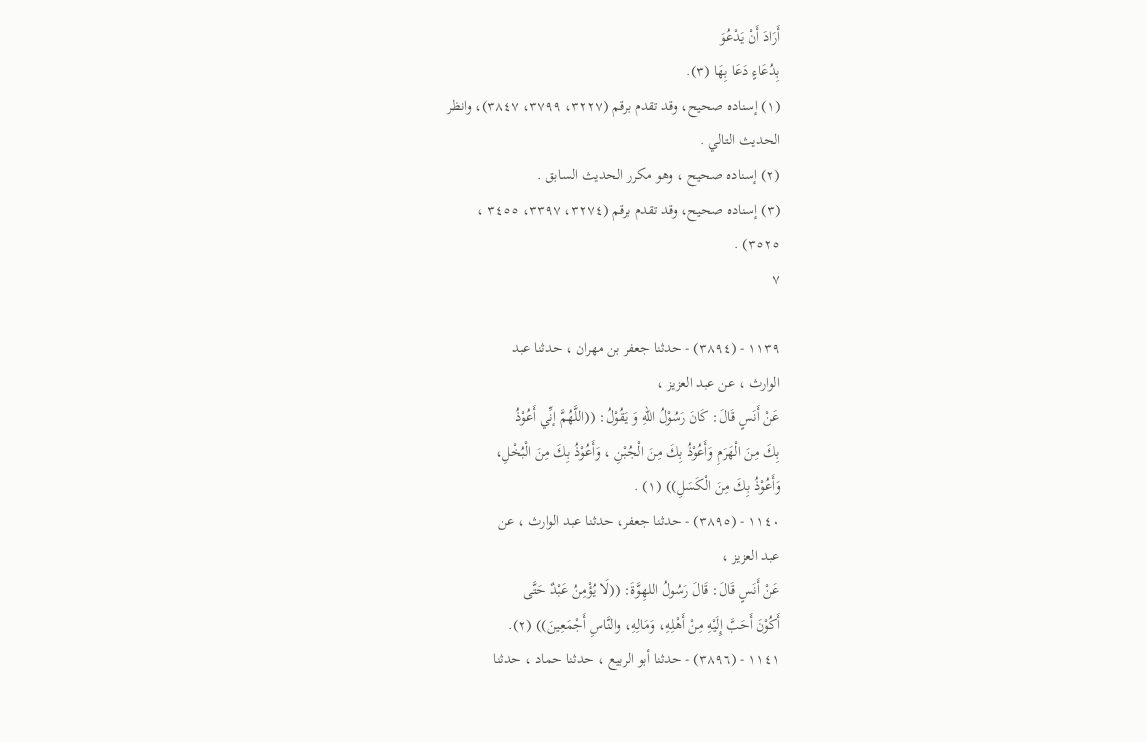أَرَادَ أَنْ يَدْعُوَ
بِدُعَاءٍ دَعَا بِهَا (٣).
(١) إسناده صحيح، وقد تقدم برقم (٣٢٢٧، ٣٧٩٩، ٣٨٤٧)، وانظر
الحديث التالي .
(٢) إسناده صحيح ، وهو مكرر الحديث السابق .
(٣) إسناده صحيح، وقد تقدم برقم (٣٢٧٤، ٣٣٩٧، ٣٤٥٥ ،
٣٥٢٥) .
٧

١١٣٩ - (٣٨٩٤) - حدثنا جعفر بن مهران ، حدثنا عبد
الوارث ، عن عبد العزيز ،
عَنْ أَنَسٍ قَالَ: كَانَ رَسُوْلُ اللهِ وَ يَقُوْلُ: ((اللَّهُمَّ إنِّي أَعُوْذُ
بِكَ مِنَ الْهَرَمِ وَأَعُوْذُ بِكَ مِنَ الْجُبْنِ ، وَأَعُوْذُ بِكَ مِنَ الْبُخْلِ،
وَأَعُوْذُ بِكَ مِنَ الْكَسَلِ)) (١) .
١١٤٠ - (٣٨٩٥) - حدثنا جعفر، حدثنا عبد الوارث ، عن
عبد العزيز ،
عَنْ أَنَسٍ قَالَ: قَالَ رَسُولُ اللهِوَّةَ: ((لَا يُؤْمِنُ عَبْدٌ حَتَّى
أَكُوْنَ أَحَبَّ إِلَيْهِ مِنْ أَهْلِهِ، وَمَالِهِ، والنَّاسِ أَجْمَعِينَ)) (٢).
١١٤١ - (٣٨٩٦) - حدثنا أبو الربيع ، حدثنا حماد ، حدثنا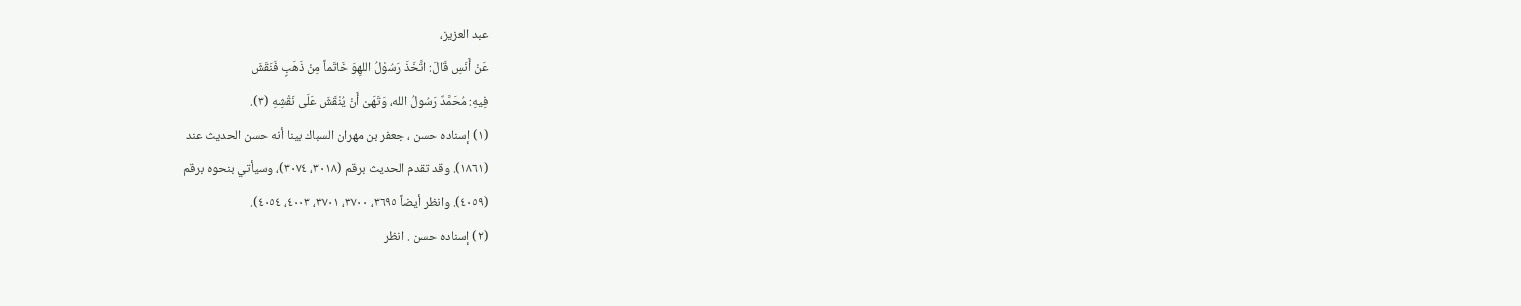عبد العزيز،
عَنْ أَنَسِ قَالَ: اتَّخَذَ رَسُوْلُ اللهِوَ خَاتَماً مِنْ ذَهَبٍ فَنَقَشَ
فِيهِ: مُحَمَّدٌ رَسُولُ الله، وَتَهَىْ أَنْ يُنْقَشَ عَلَى نَقْشِهِ (٣).
(١) إسناده حسن ، جعفر بن مهران السباك بينا أنه حسن الحديث عند
(١٨٦١). وقد تقدم الحديث برقم (٣٠١٨، ٣٠٧٤)، وسيأتي بنحوه برقم
(٤٠٥٩). وانظر أيضاً ٣٦٩٥، ٣٧٠٠، ٣٧٠١، ٤٠٠٣، ٤٠٥٤).
(٢) إسناده حسن . انظر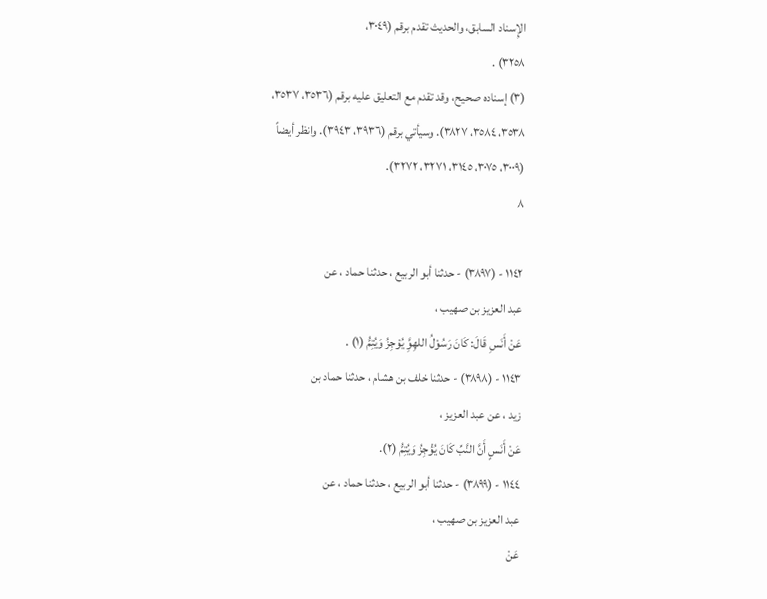الإِسناد السابق، والحديث تقدم برقم (٣٠٤٩،
٣٢٥٨) .
(٣) إسناده صحيح، وقد تقدم مع التعليق عليه برقم (٣٥٣٦، ٣٥٣٧،
٣٥٣٨، ٣٥٨٤، ٣٨٢٧). وسيأتي برقم (٣٩٣٦، ٣٩٤٣). وانظر أيضاً
(٣٠٠٩، ٣٠٧٥، ٣١٤٥، ٣٢٧١، ٣٢٧٢).
٨

١١٤٢ - (٣٨٩٧) - حدثنا أبو الربيع ، حدثنا حماد ، عن
عبد العزيز بن صهيب ،
عَنْ أَنَسِ قَالَ: كَانَ رَسُوْلُ اللهِوَِّ يُوْجِزُ وَيُتِمُّ (١) .
١١٤٣ - (٣٨٩٨) - حدثنا خلف بن هشام ، حدثنا حماد بن
زيد ، عن عبد العزيز ،
عَنْ أَنَسٍ أَنَّ النَّبِّ كَانَ يُؤْجِزُ وَيُتِمُّ (٢).
١١٤٤ - (٣٨٩٩) - حدثنا أبو الربيع ، حدثنا حماد ، عن
عبد العزيز بن صهيب ،
عَنْ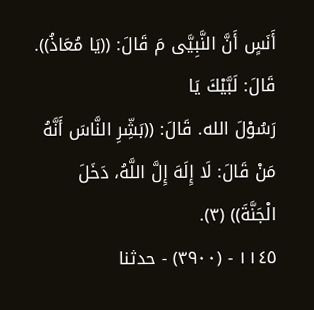أَنَسٍ أَنَّ النَّبِيَّى مَ قَالَ: ((يَا مُعَاذُ)). قَالَ: لَبَّيْكَ يَا
رَسُوْلَ الله. قَالَ: ((بَشِّرِ النَّاسَ أَنَّهُ مَنْ قَالَ: لَا إِلَهَ إِلَّ اللَّهُ، دَخَلَ
الْجَنَّةَ)) (٣).
١١٤٥ - (٣٩٠٠) - حدثنا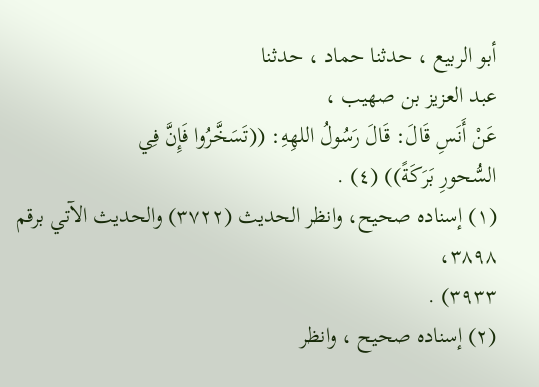أبو الربيع ، حدثنا حماد ، حدثنا
عبد العزيز بن صهيب ،
عَنْ أَنَسِ قَالَ: قَالَ رَسُولُ اللهِهِ: ((تَسَخَّرُوا فَإِنَّ فِي
السُّحورِ بَرَكَةً)) (٤) .
(١) إسناده صحيح، وانظر الحديث (٣٧٢٢) والحديث الآتي برقم ٣٨٩٨،
٣٩٣٣) .
(٢) إسناده صحيح ، وانظر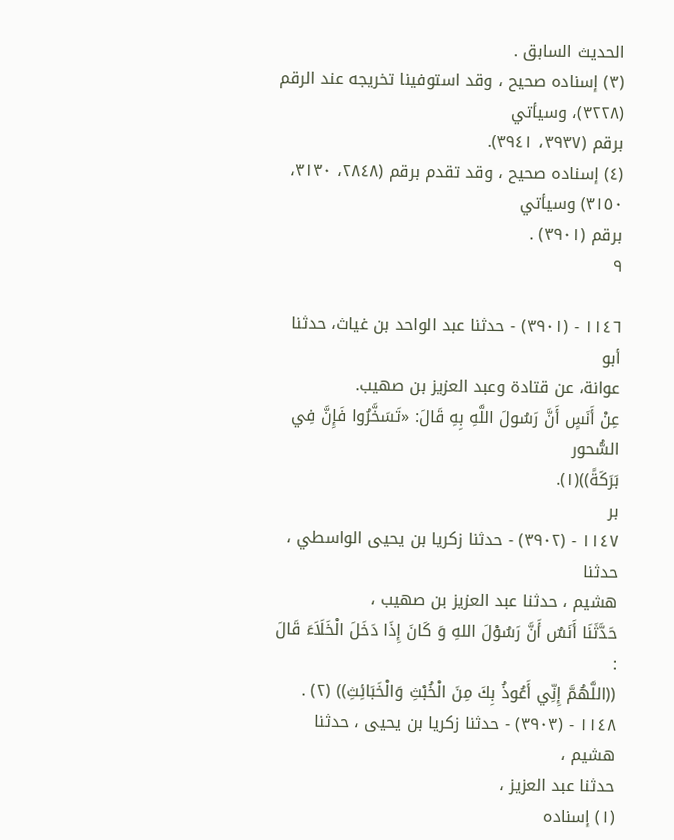الحديث السابق .
(٣) إسناده صحيح ، وقد استوفينا تخريجه عند الرقم (٣٢٢٨)، وسيأتي
برقم (٣٩٣٧، ٣٩٤١).
(٤) إسناده صحيح ، وقد تقدم برقم (٢٨٤٨، ٣١٣٠، ٣١٥٠) وسيأتي
برقم (٣٩٠١) .
٩

١١٤٦ - (٣٩٠١) - حدثنا عبد الواحد بن غياث، حدثنا أبو
عوانة، عن قتادة وعبد العزيز بن صهيب.
عِنْ أَنَسٍ أَنَّ رَسُولَ اللَّهِ بِهِ قَالَ: «تَسَخَّرُوا فَإِنَّ فِي السُّحور
بَرَكَةً))(١).
بر
١١٤٧ - (٣٩٠٢) - حدثنا زكريا بن يحيى الواسطي ، حدثنا
هشيم ، حدثنا عبد العزيز بن صهيب ،
حَدَّثَنَا أَنَسٌ أَنَّ رَسُوْلَ اللهِ وَ كَانَ إِذَا دَخَلَ الْخَلَاَءَ قَالَ :
((اللَّهُمَّ إِنِّي أَعُوذُ بِكَ مِنَ الْخُبْثِ وَالْخَبَائِثِ)) (٢) .
١١٤٨ - (٣٩٠٣) - حدثنا زكريا بن يحيى ، حدثنا هشيم ،
حدثنا عبد العزيز ،
(١) إسناده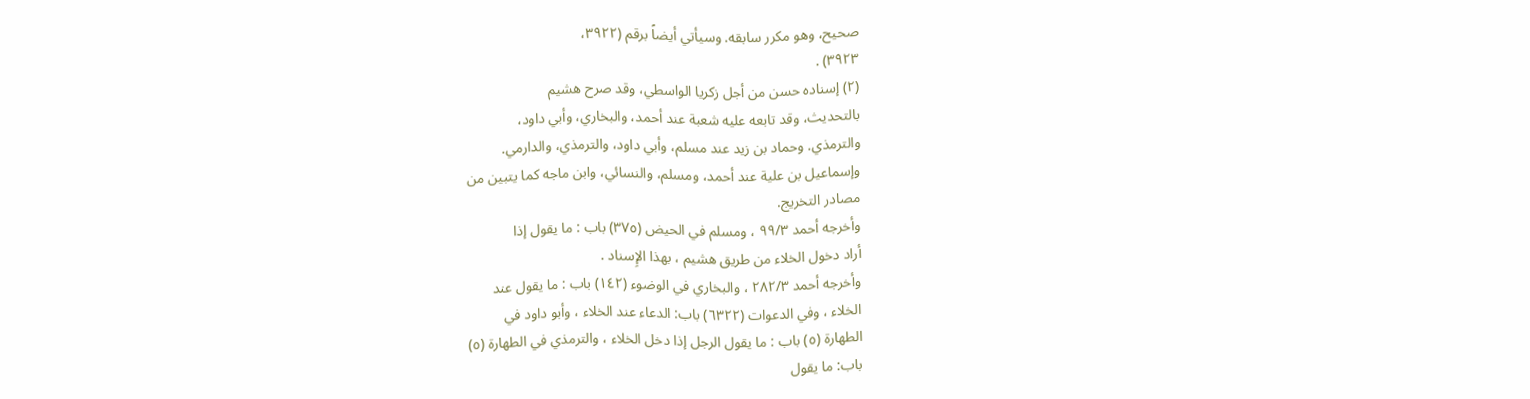صحيح، وهو مكرر سابقه. وسيأتي أيضاً برقم (٣٩٢٢،
٣٩٢٣) .
(٢) إسناده حسن من أجل زكريا الواسطي، وقد صرح هشيم
بالتحديث، وقد تابعه عليه شعبة عند أحمد، والبخاري، وأبي داود،
والترمذي. وحماد بن زيد عند مسلم، وأبي داود، والترمذي، والدارمي.
وإسماعيل بن علية عند أحمد، ومسلم، والنسائي، وابن ماجه كما يتبين من
مصادر التخريج.
وأخرجه أحمد ٩٩/٣ ، ومسلم في الحيض (٣٧٥) باب : ما يقول إذا
أراد دخول الخلاء من طريق هشيم ، بهذا الإِسناد .
وأخرجه أحمد ٢٨٢/٣ ، والبخاري في الوضوء (١٤٢) باب : ما يقول عند
الخلاء ، وفي الدعوات (٦٣٢٢) باب: الدعاء عند الخلاء ، وأبو داود في
الطهارة (٥) باب : ما يقول الرجل إذا دخل الخلاء ، والترمذي في الطهارة (٥)
باب: ما يقول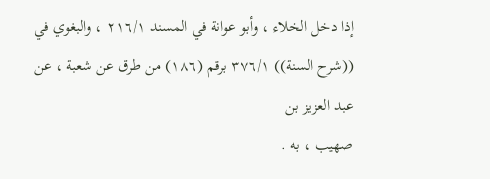إذا دخل الخلاء ، وأبو عوانة في المسند ٢١٦/١ ، والبغوي في
((شرح السنة)) ٣٧٦/١ برقم (١٨٦) من طرق عن شعبة ، عن عبد العزيز بن
صهيب ، به .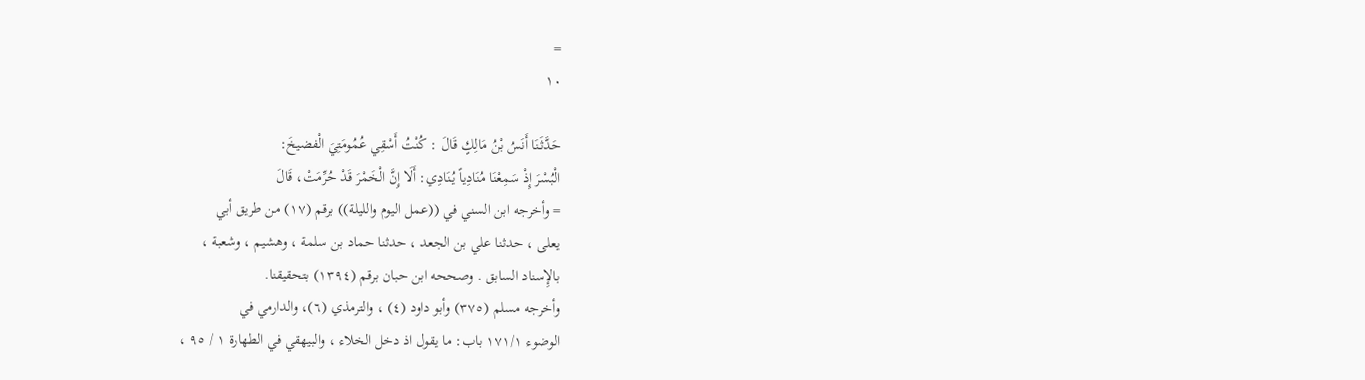=
١٠

حَدَّثَنَا أَنَسُ بْنُ مَالِكٍ قَالَ : كُنْتُ أَسْقِي عُمُومَتِيَ الْفضيخَ:
الْبُسْرَ إِذْ سَمِعْنَا مُنَادِياً يُنَادِي: أَلَا إِنَّ الْخَمْرَ قَدْ حُرِّمَتْ، قَالَ
= وأخرجه ابن السني في ((عمل اليوم والليلة)) برقم (١٧) من طريق أبي
يعلى ، حدثنا علي بن الجعد ، حدثنا حماد بن سلمة ، وهشيم ، وشعبة ،
بالإِسناد السابق . وصححه ابن حبان برقم (١٣٩٤) بتحقيقنا.
وأخرجه مسلم (٣٧٥) وأبو داود (٤) ، والترمذي (٦)، والدارمي في
الوضوء ١٧١/١ باب: ما يقول اذ دخل الخلاء ، والبيهقي في الطهارة ١ / ٩٥ ،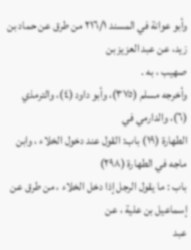وأبو عوانة في المسند ٢١٦/١ من طرق عن حماد بن زيد، عن عبد العزيز بن
صهيب ، به .
وأخرجه مسلم (٣٧٥)، وأبو داود (٤)، والترمذي (٦)، والدارمي في
الطهارة (١٩) باب: القول عند دخول الخلاء ، وابن ماجه في الطهارة (٢٩٨)
باب : ما يقول الرجل إذا دخل الخلاء ، من طرق عن إسماعيل بن علية ، عن
عبد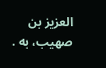العزيز بن صهيب، به .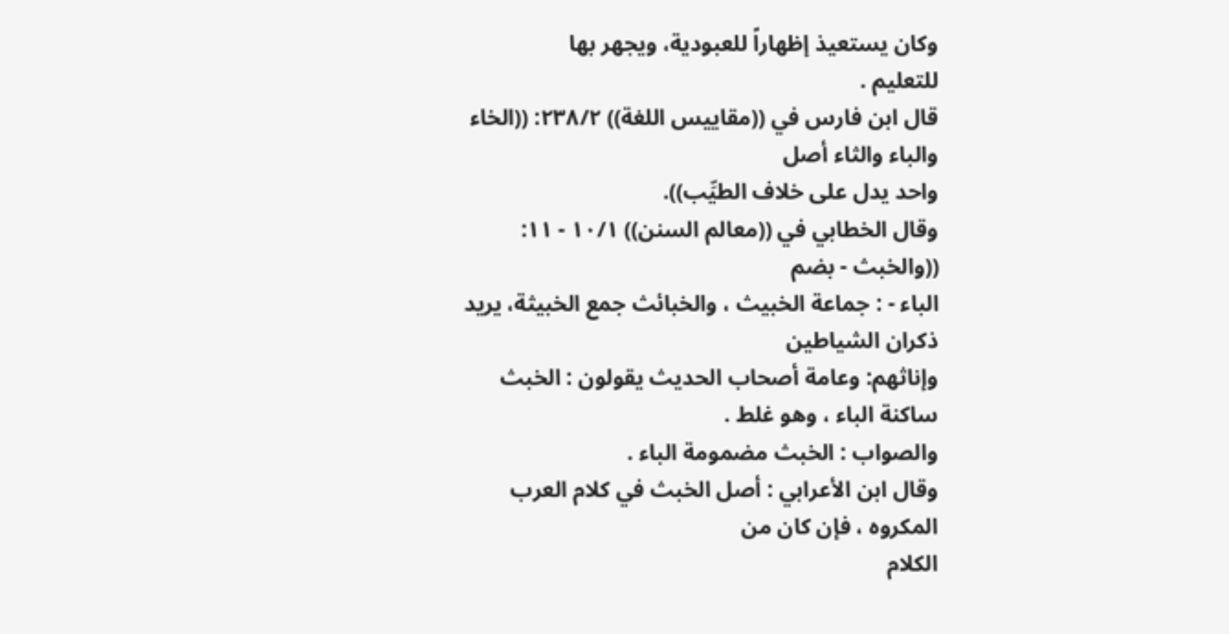وكان يستعيذ إظهاراً للعبودية، ويجهر بها
للتعليم .
قال ابن فارس في ((مقاييس اللغة)) ٢٣٨/٢: ((الخاء والباء والثاء أصل
واحد يدل على خلاف الطيِّب)).
وقال الخطابي في ((معالم السنن)) ١٠/١ - ١١: ((والخبث - بضم
الباء - : جماعة الخبيث ، والخبائث جمع الخبيثة، يريد ذكران الشياطين
وإناثهم: وعامة أصحاب الحديث يقولون : الخبث ساكنة الباء ، وهو غلط .
والصواب : الخبث مضمومة الباء .
وقال ابن الأعرابي : أصل الخبث في كلام العرب المكروه ، فإن كان من
الكلام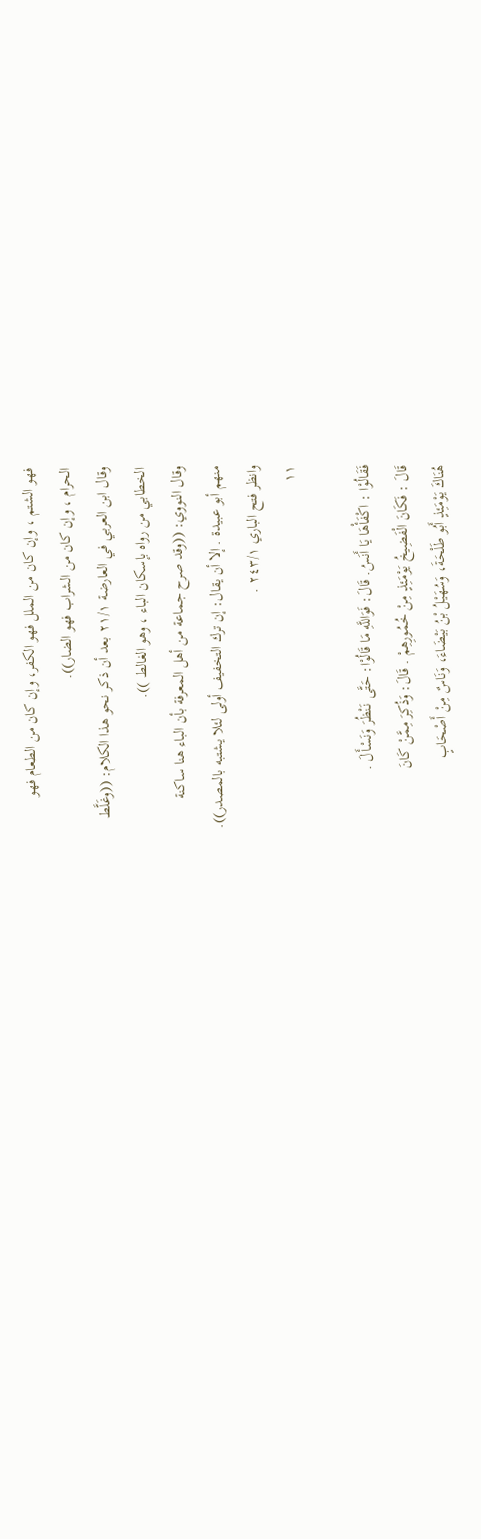فهو الشتم ، وإن كان من الملل فهو الكفر، وإن كان من الطعام فهو
الحرام ، وإن كان من الشراب فهو الضار)).
وقال ابن العربي في العارضة ٢١/١ بعد أن ذكر نحو هذا الكلام: ((وغَلَّط
الخطابي من رواه بإسكان الباء ، وهو الغالط )).
وقال النووي: ((وقد صرح جماعة من أهل المعرفة بأن الباء هنا ساكنة
منهم أبو عبيدة . إلا أن يقال: إن ترك التخفيف أولى لئلا يشتبه بالمصدر)).
وانظر فتح الباري ٢٤٣/١ .
١١

فَقَالُوْا : اكْفَأْهَا يَا أَنَسُ. قَالَ: فَوَاللَّهِ مَا قَالُوْا: حَتَّى نَنْظُرَ وَنَسْأَلَ .
قَالَ : فَكَانَ الْفَضِيخُ يَوْمَئِذٍ مِنْ خُمُورِهِمْ . قَالَ: وَذُكِرَ مِمَّنْ كَانَ
هُنَاكَ يَوْمَئِذٍ أَبُو طَلْحَةَ، وَسُهَيْلُ بْنُ بَيْضَاءَ، وَنَاسٌ مِنْ أَصْحَابٍ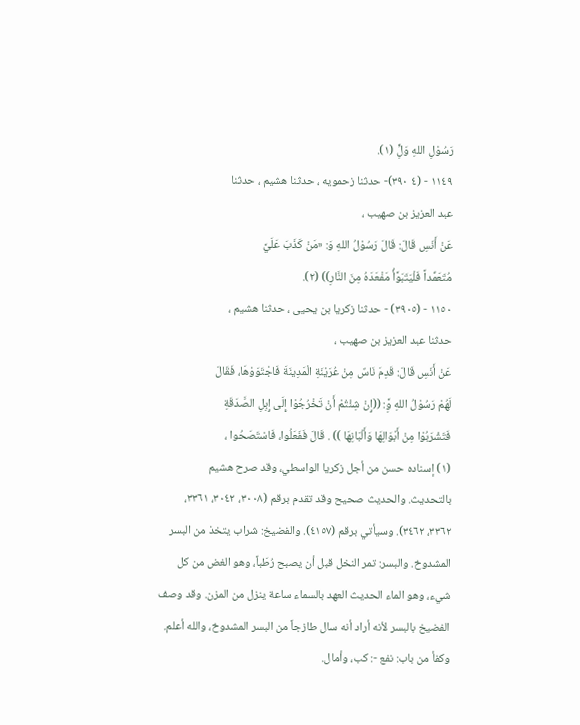رَسُوْلِ اللهِ وَلٍِّ (١).
١١٤٩ - (٤ ٣٩٠)- حدثنا زحمویه ، حدثنا هشيم ، حدثنا
عبد العزيز بن صهيب ،
عَنْ أَنَسِ قَالَ: قَالَ رَسُوْلُ اللهِ وَ: «مَنْ كَذَبَ عَلَيَّ
مُتَعَمِّداً فَلْيَتَبَوَّأُ مَفْعَدَهُ مِنَ النَّارِ)) (٢).
١١٥٠ - (٣٩٠٥) - حدثنا زكريا بن يحيى ، حدثنا هشيم ،
حدثنا عبد العزيز بن صهيب ،
عَنْ أَنَسِ قَالَ: قَدِمَ نَاسٌ مِنْ عُرَيْنَةِ الْمَدِينَةَ فَاجْتَوَوْهَا، فَقَالَ
لَهُمْ رَسُوْلُ اللهِ وَِّ: ((إِنْ شِئْتُمْ أَنْ تَخْرُجُوْا إِلَى إِبِلِ الصَّدَقَةِ
فَتَشْرَبُوْا مِنْ أَبْوَالِهَا وَأَلْبَانِهَا )) . قَالَ فَفَعَلُوا، فَاسْتَصَحُوا ،
(١) إسناده حسن من أجل زكريا الواسطي، وقد صرح هشيم
بالتحديث. والحديث صحيح وقد تقدم برقم (٣٠٠٨، ٣٠٤٢، ٣٣٦١،
٣٣٦٢، ٣٤٦٢). وسيأتي برقم (٤١٥٧). والفضيخ: شراب يتخذ من البسر
المشدوخ. والبسر: تمر النخل قبل أن يصبح رُطَباً، وهو الغض من كل
شيء، وهو الماء الحديث العهد بالسماء ساعة ينزل من المزن. وقد وصف
الفضيخ بالبسر لأنه أراد أنه سال طازجاً من البسر المشدوخ، والله أعلم.
وکفأ من باب: نفع -: کب، وأمال.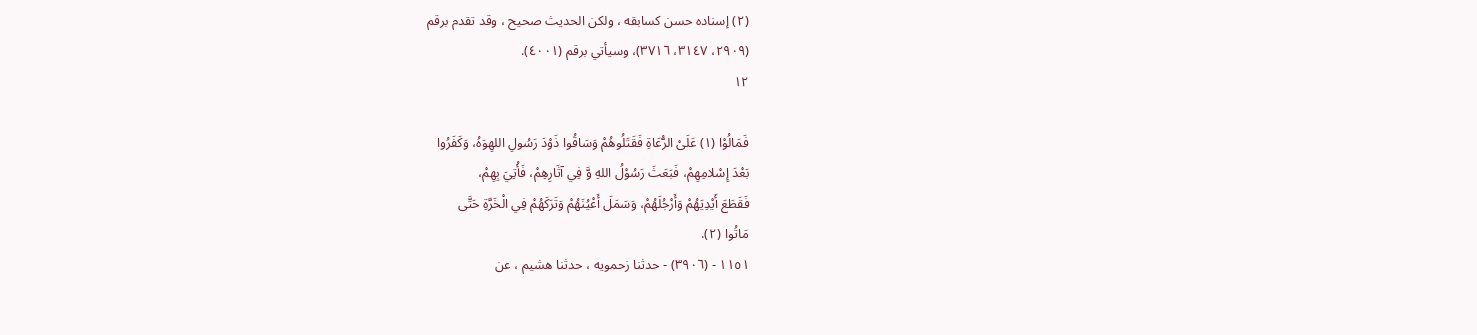(٢) إسناده حسن كسابقه ، ولكن الحديث صحيح ، وقد تقدم برقم
(٢٩٠٩، ٣١٤٧، ٣٧١٦)، وسيأتي برقم (٤٠٠١).
١٢

فَمَالُوْا (١) عَلَىْ الرُّعَاةِ فَقَتَلُوهُمْ وَسَاقُوا ذَوْدَ رَسُولِ اللهِوَهُ، وَكَفَرُوا
بَعْدَ إِسْلامِهِمْ، فَبَعَثَ رَسُوْلُ اللهِ وَّ فِي آثَارِهِمْ، فَأُتِيَ بِهِمْ،
فَقَطَعَ أَيْدِيَهُمْ وَأَرْجُلَهُمْ، وَسَمَلَ أَعْيُنَهُمْ وَتَرَكَهُمْ فِي الْخَرَّةِ حَتَّى
مَاتُوا (٢).
١١٥١ - (٣٩٠٦) - حدثنا زحمويه ، حدثنا هشيم ، عن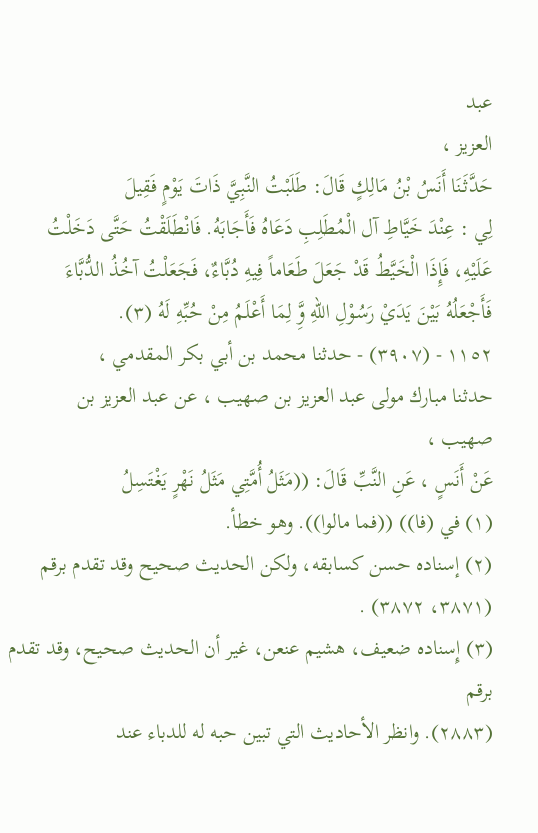عبد
العزيز ،
حَدَّثَنَا أَنَسُ بْنُ مَالِكٍ قَالَ: طَلَبْتُ النَّبِيَّ ذَاتَ يَوْمٍ فَقِيلَ
لِي : عِنْدَ خَيَّاطِ آل الْمُطَلِبِ دَعَاهُ فَأَجَابَهُ. فَانْطَلَقْتُ حَتَّى دَخَلْتُ
عَلَيْهِ، فَإِذَا الْخَيَّطُ قَدْ جَعَلَ طَعَاماً فِيهِ دُبَّاءٌ، فَجَعَلْتُ آخُذُ الدُّبَّاءَ
فَأَجْعَلُهُ بَيْنَ يَدَيْ رَسُوْلِ اللهِ وَِّ لِمَا أَعْلَمُ مِنْ حُبِّهِ لَهُ (٣).
١١٥٢ - (٣٩٠٧) - حدثنا محمد بن أبي بكر المقدمي ،
حدثنا مبارك مولى عبد العزيز بن صهيب ، عن عبد العزيز بن
صهيب ،
عَنْ أَنَسٍ ، عَنِ النَّبِّ قَالَ: ((مَثَلُ أُمَّتِي مَثَلُ نَهْرٍ يَغْتَسِلُ
(١) في (فا)) ((فما مالوا)). وهو خطأ.
(٢) إسناده حسن كسابقه، ولكن الحديث صحيح وقد تقدم برقم
(٣٨٧١، ٣٨٧٢) .
(٣) إِسناده ضعيف، هشيم عنعن، غير أن الحديث صحيح، وقد تقدم برقم
(٢٨٨٣). وانظر الأحاديث التي تبين حبه له للدباء عند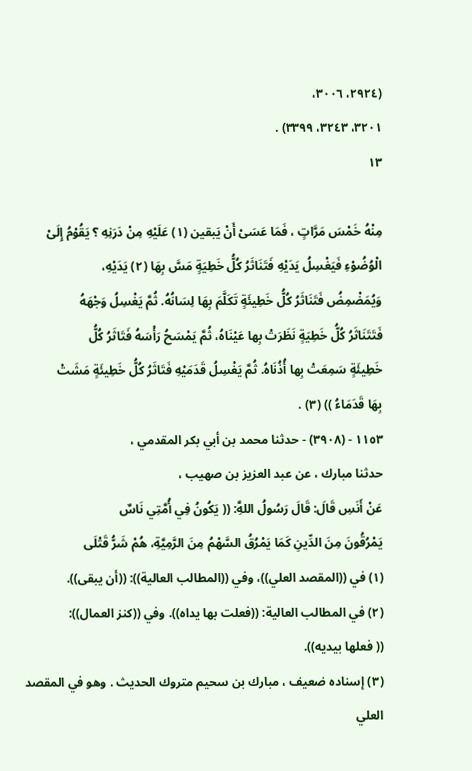(٢٩٢٤، ٣٠٠٦،
٣٢٠١، ٣٢٤٣، ٣٣٩٩) .
١٣

مِنْهُ خَمْسَ مَرَّاتٍ ، فَمَا عَسَىْ أَنْ يَبقين (١) عَلَيْهِ مِنْ دَرَنِهِ ؟ يَقُوْمُ إِلَىْ
الْوُضُوْءِ فَيَغْسِلُ يَدَيْهِ فَتَنَاثَرُ كُلُّ خَطِيَةٍ مَسَّ بِهَا (٢) يَدَيْهِ،
وَيُمَضْمِضُ فَتَنَاثَرُ كُلُّ خَطِيئَةٍ تَكَلَّمَ بِهَا لِسَانُهُ. ثُمَّ يَغْسِلُ وَجْهَهُ
فَتَتَنَاثَرُ كُلُّ خَطِيَةٍ نَظَرَتْ بِها عَيْنَاهُ، ثُمَّ يَمْسَحُ رَأْسَهُ فَتَاثَرُ كُلُّ
خَطِيئَةٍ سَمِعَتْ بِها أُذُنَاهُ. ثُمَّ يَغْسِلُ قَدَمَيْهِ فَتَاثَرُ كُلُّ خَطِيئَةٍ مَشَتْ
بِهَا قَدَمَاءُ )) (٣) .
١١٥٣ - (٣٩٠٨) - حدثنا محمد بن أبي بكر المقدمي ،
حدثنا مبارك ، عن عبد العزيز بن صهيب ،
عَنْ أَنَسِ قَالَ: قَالَ رَسُولُ اللهَِّ: (( يَكُونُ فِي أُمَّتِي نَاسٌ
يَمْرُقُونَ مِنَ الدِّينِ كَمَا يَمْرُقُ السَّهْمُ مِنَ الرَّمِيَّةِ، هُمْ شَرُّ قَتْلَى
(١) في ((المقصد العلي))، وفي ((المطالب العالية)): ((أن يبقى)).
(٢) في المطالب العالية: ((فعلت بها يداه)). وفي ((كنز العمال)):
(( فعلها بيديه)).
(٣) إسناده ضعيف ، مبارك بن سحيم متروك الحديث . وهو في المقصد
العلي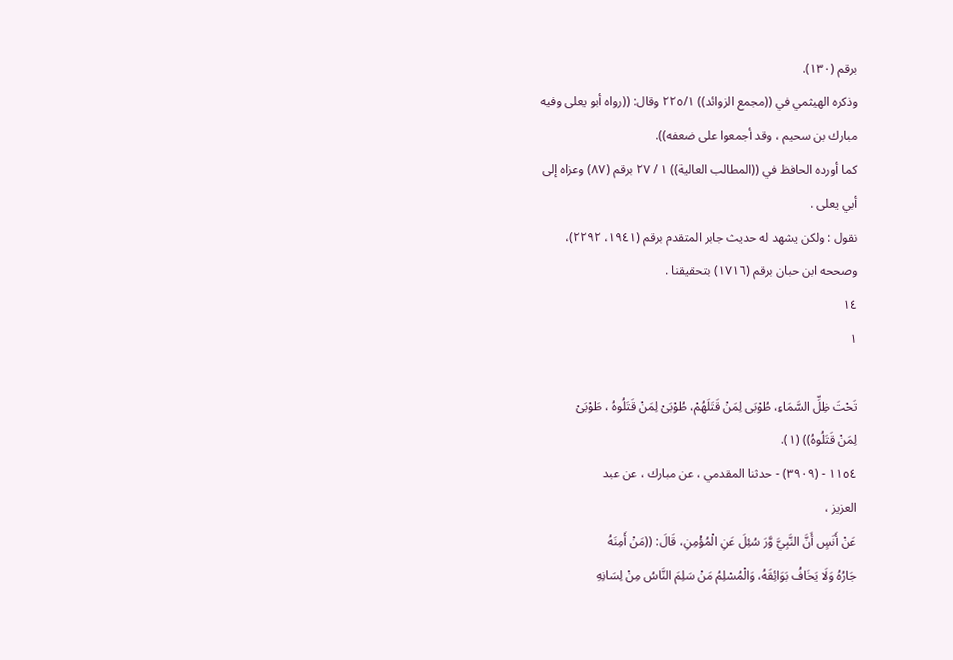برقم (١٣٠).
وذكره الهيثمي في ((مجمع الزوائد)) ٢٢٥/١ وقال: ((رواه أبو يعلى وفيه
مبارك بن سحيم ، وقد أجمعوا على ضعفه)).
كما أورده الحافظ في ((المطالب العالية)) ١ / ٢٧ برقم (٨٧) وعزاه إلى
أبي يعلى .
نقول : ولكن يشهد له حديث جابر المتقدم برقم (١٩٤١، ٢٢٩٢)،
وصححه ابن حبان برقم (١٧١٦) بتحقيقنا .
١٤
١

تَحْتَ ظِلِّ السَّمَاءِ، طُوْبَى لِمَنْ قَتَلَهُمْ، طُوْبَىْ لِمَنْ قَتَلُوهُ ، طَوْبَىْ
لِمَنْ قَتَلُوهُ)) (١).
١١٥٤ - (٣٩٠٩) - حدثنا المقدمي ، عن مبارك ، عن عبد
العزيز ،
عَنْ أَنَسٍ أَنَّ النَّبِيَّ وَّرَ سُئِلَ عَنِ الْمُؤْمِنِ، قَالَ: ((مَنْ أَمِنَهُ
جَارُهُ وَلَا يَخَافُ بَوَائِقَهُ، وَالْمُسْلِمُ مَنْ سَلِمَ النَّاسُ مِنْ لِسَانِهِ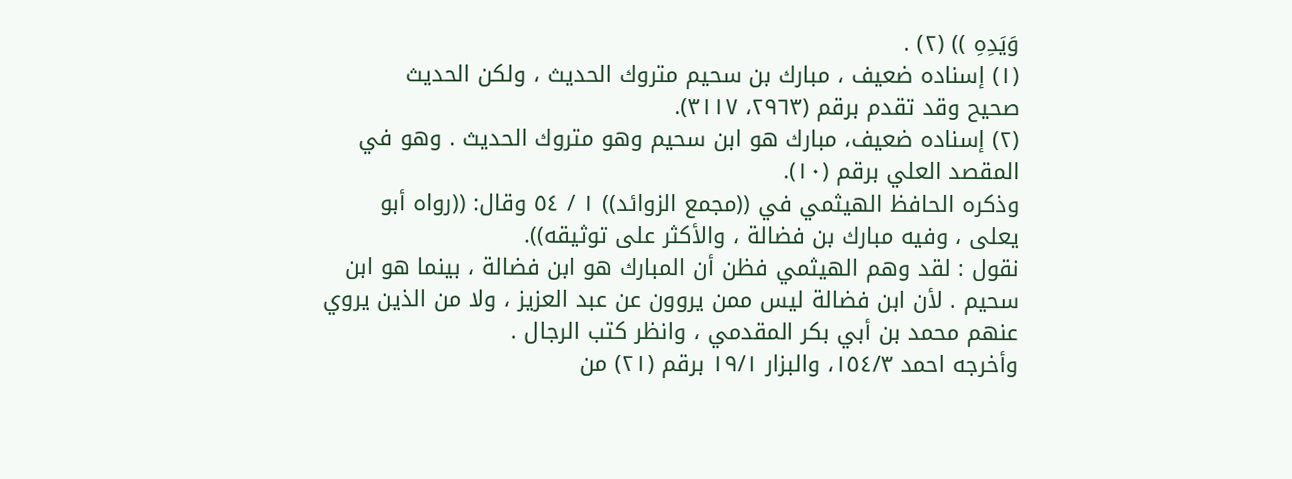وَيَدِهِ )) (٢) .
(١) إسناده ضعيف ، مبارك بن سحيم متروك الحديث ، ولكن الحديث
صحيح وقد تقدم برقم (٢٩٦٣، ٣١١٧).
(٢) إسناده ضعيف، مبارك هو ابن سحيم وهو متروك الحديث . وهو في
المقصد العلي برقم (١٠).
وذكره الحافظ الهيثمي في ((مجمع الزوائد)) ١ / ٥٤ وقال: ((رواه أبو
يعلى ، وفيه مبارك بن فضالة ، والأكثر على توثيقه)).
نقول : لقد وهم الهيثمي فظن أن المبارك هو ابن فضالة ، بينما هو ابن
سحيم . لأن ابن فضالة ليس ممن يروون عن عبد العزيز ، ولا من الذين يروي
عنهم محمد بن أبي بكر المقدمي ، وانظر كتب الرجال .
وأخرجه احمد ١٥٤/٣، والبزار ١٩/١ برقم (٢١) من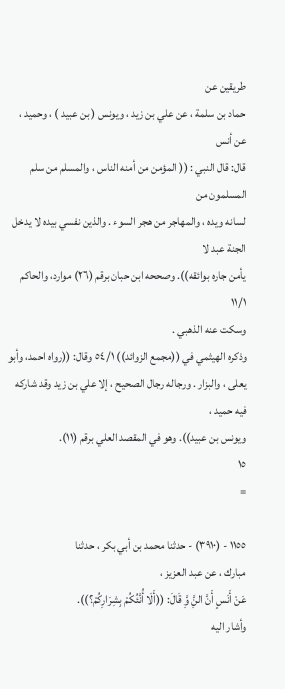طريقين عن
حماد بن سلمة ، عن علي بن زيد ، ويونس ( بن عبيد ) ، وحميد ، عن أنس
قال: قال النبي : (( المؤمن من أمنه الناس ، والمسلم من سلم المسلمون من
لسانه ويده ، والمهاجر من هجر السوء . والذين نفسي بيده لا يدخل الجنة عبد لا
يأمن جاره بوائقه)). وصححه ابن حبان برقم (٢٦) موارد، والحاكم ١١/١
وسكت عنه الذهبي .
وذكره الهيثمي في ((مجمع الزوائد)) ٥٤/١ وقال: ((رواه احمد، وأبو
يعلى ، والبزار . ورجاله رجال الصحيح ، إلا علي بن زيد وقد شاركه فيه حميد ،
ويونس بن عبيد)). وهو في المقصد العلي برقم (١١).
١٥
=

١١٥٥ - (٣٩١٠) - حدثنا محمد بن أبي بكر ، حدثنا
مبارك ، عن عبد العزيز ،
عَنْ أَنَسٍ أَنَّ النَِّ وَِّ قَالَ: ((أَلَا أُنَّئُكُمْ بِشِرَارِكُمْ؟)).
وأشار اليه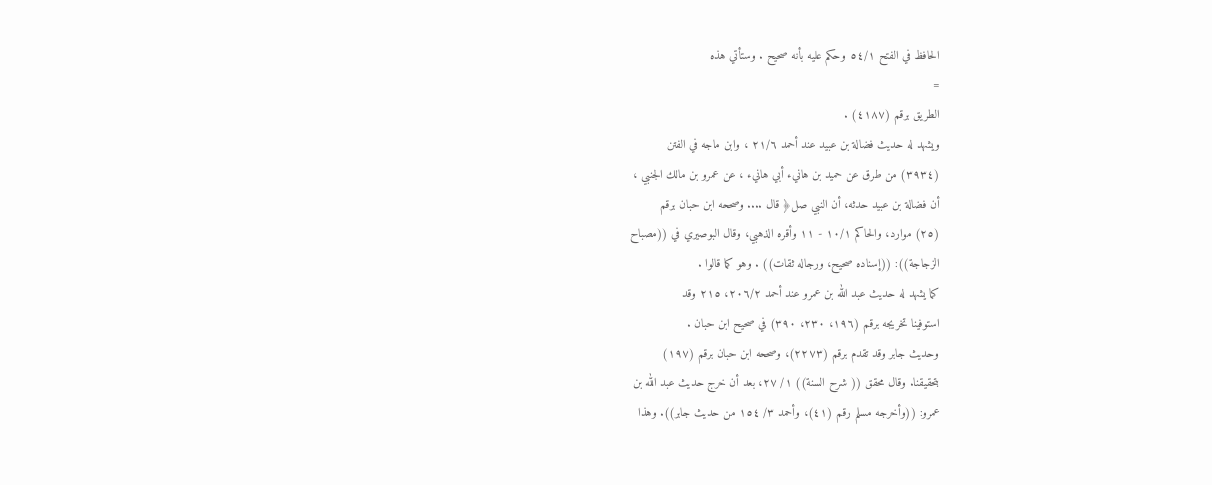الحافظ في الفتح ٥٤/١ وحكم عليه بأنه صحيح . وستأتي هذه
=
الطريق برقم (٤١٨٧) .
ويشهد له حديث فضالة بن عبيد عند أحمد ٢١/٦ ، وابن ماجه في الفتن
(٣٩٣٤) من طرق عن حميد بن هانيء أبي هانيء ، عن عمرو بن مالك الجنبي ،
أن فضالة بن عبيد حدثه، أن النبي صل﴿ قال .... وصححه ابن حبان برقم
(٢٥) موارد، والحاكم ١٠/١ - ١١ وأقره الذهبي، وقال البوصيري في ((مصباح
الزجاجة)): ((إسناده صحيح، ورجاله ثقات)) . وهو كما قالوا .
كما يشهد له حديث عبد الله بن عمرو عند أحمد ٢٠٦/٢، ٢١٥ وقد
استوفينا تخريجه برقم (١٩٦، ٢٣٠، ٣٩٠) في صحيح ابن حبان .
وحديث جابر وقد تقدم برقم (٢٢٧٣)، وصححه ابن حبان برقم (١٩٧)
بتحقيقنا. وقال محقق (( شرح السنة)) ١/ ٢٧، بعد أن خرج حديث عبد الله بن
عمرو: ((وأخرجه مسلم رقم (٤١)، وأحمد ٣/ ١٥٤ من حديث جابر)). وهذا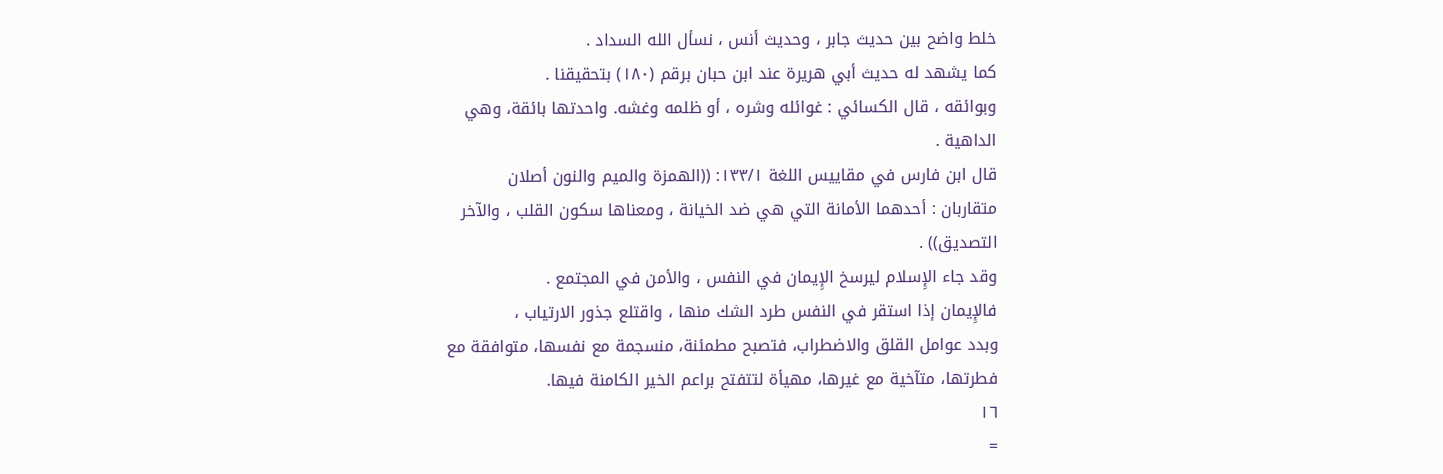خلط واضح بين حديث جابر ، وحديث أنس ، نسأل الله السداد .
كما يشهد له حديث أبي هريرة عند ابن حبان برقم (١٨٠) بتحقيقنا .
وبوائقه ، قال الكسائي : غوائله وشره ، أو ظلمه وغشه. واحدتها بائقة، وهي
الداهية .
قال ابن فارس في مقاييس اللغة ١٣٣/١: ((الهمزة والميم والنون أصلان
متقاربان : أحدهما الأمانة التي هي ضد الخيانة ، ومعناها سكون القلب ، والآخر
التصديق)) .
وقد جاء الإِسلام ليرسخ الإِيمان في النفس ، والأمن في المجتمع .
فالإِيمان إذا استقر في النفس طرد الشك منها ، واقتلع جذور الارتياب ،
وبدد عوامل القلق والاضطراب، فتصبح مطمئنة، منسجمة مع نفسها، متوافقة مع
فطرتها، متآخية مع غيرها، مهيأة لتتفتح براعم الخير الكامنة فيها.
١٦
=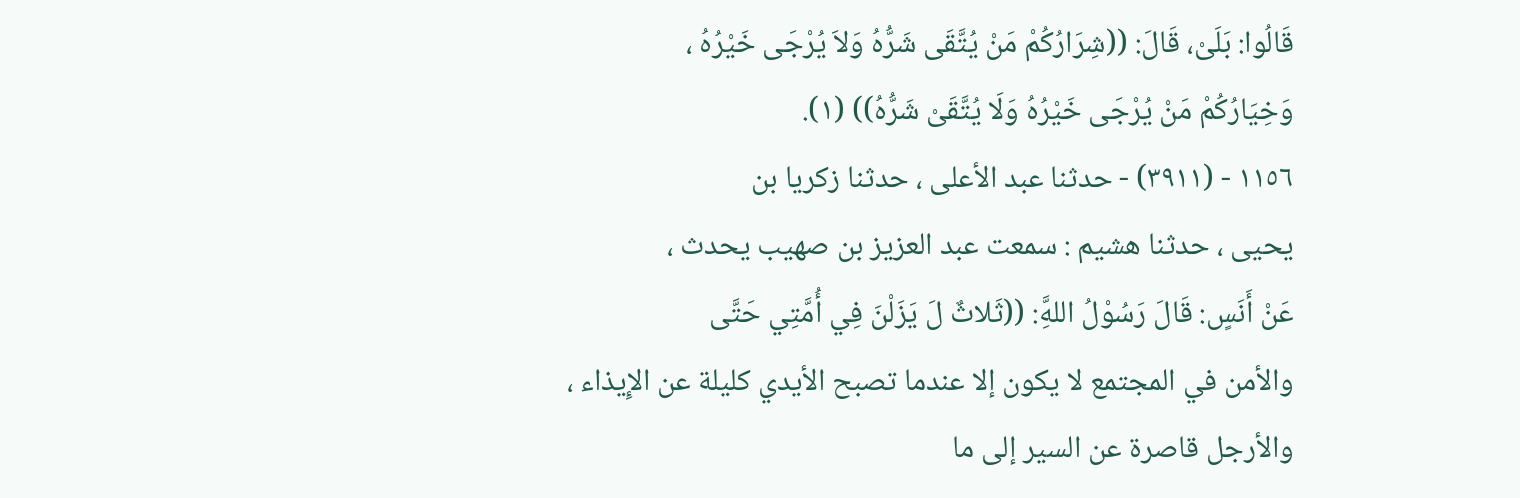قَالُوا: بَلَىْ، قَالَ: ((شِرَارُكُمْ مَنْ يُتَّقَى شَرُّهُ وَلاَ يُرْجَى خَيْرُهُ ،
وَخِيَارُكُمْ مَنْ يُرْجَى خَيْرُهُ وَلَا يُتَّقَىْ شَرُّهُ)) (١).
١١٥٦ - (٣٩١١) - حدثنا عبد الأعلى ، حدثنا زكريا بن
یحیى ، حدثنا هشيم : سمعت عبد العزيز بن صهیب یحدث ،
عَنْ أَنَسٍ: قَالَ رَسُوْلُ اللهَِّ: ((ثَلاثٌ لَ يَزَلْنَ فِي أُمَّتِي حَتَّى
والأمن في المجتمع لا يكون إلا عندما تصبح الأيدي كليلة عن الإِيذاء ،
والأرجل قاصرة عن السير إلى ما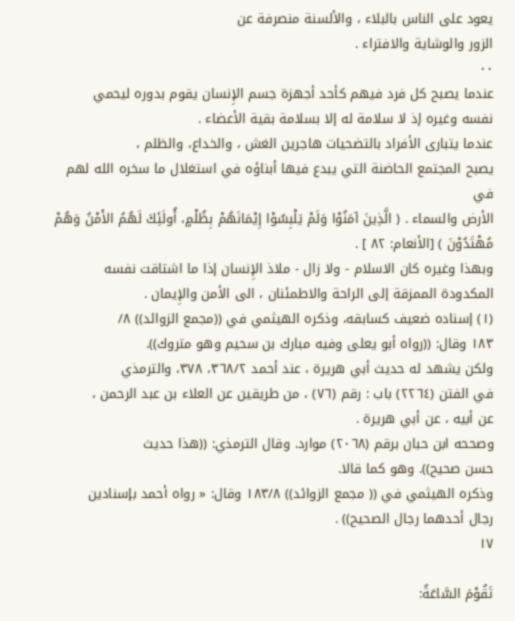يعود على الناس بالبلاء ، والألسنة منصرفة عن
الزور والوشاية والافتراء .
٠٠
عندما يصبح كل فرد فيهم كأحد أجهزة جسم الإِنسان يقوم بدوره ليحمي
نفسه وغيره إذ لا سلامة له إلا بسلامة بقية الأعضاء .
عندما يتبارى الأفراد بالتضحيات هاجرين الغش ، والخداع، والظلم ،
يصبح المجتمع الحاضنة التي يبدع فيها أبناؤه في استغلال ما سخره الله لهم في
الأرض والسماء . ( الَّذِينَ آمَنُوْا وَلَمْ يَلْبِسُوْا إِيْمَانَهُمْ بِظُلْمٍ، أُولَئِكَ لَهُمُ الأَمْنُ وَهُمْ
مُهْتَدُوْنَ ) [الأنعام: ٨٢ ] .
وبهذا وغيره كان الاسلام - ولا زال - ملاذ الإِنسان إذا ما اشتاقت نفسه
المكدودة الممزقة إلى الراحة والاطمئنان ، الى الأمن والإِيمان .
(١) إسناده ضعيف كسابقه، وذكره الهيثمي في ((مجمع الزوائد)) ٨/
١٨٣ وقال: ((رواه أبو يعلى وفيه مبارك بن سحيم وهو متروك)).
ولكن يشهد له حديث أبي هريرة ، عند أحمد ٣٦٨/٢، ٣٧٨، والترمذي
في الفتن (٢٢٦٤) باب : رقم (٧٦) ، من طريقين عن العلاء بن عبد الرحمن ،
عن أبيه ، عن أبي هريرة .
وصححه ابن حبان برقم (٢٠٦٨) موارد. وقال الترمذي: ((هذا حديث
حسن صحيح)). وهو كما قالا.
وذكره الهيثمي في (( مجمع الزوائد)) ١٨٣/٨ وقال: « رواه أحمد بإسنادين
رجال أحدهما رجال الصحيح)) .
١٧

تَقُوْمَ السَّاعَةُ: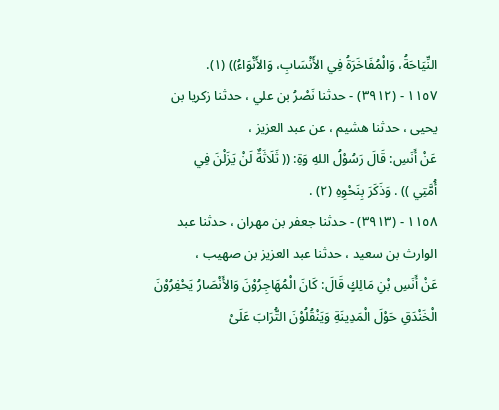النِّيَاحَةُ، وَالْمُفَاخَرَةُ فِي الأَنْسَابِ، وَالأَنْوَاءُ)) (١).
١١٥٧ - (٣٩١٢) - حدثنا نَصْرُ بن علي ، حدثنا زكريا بن
يحيى ، حدثنا هشيم ، عن عبد العزيز ،
عَنْ أَنَسِ: قَالَ رَسُوْلُ اللهِ وَةِ: (( ثَلَاثَةٌ لَنْ يَزَلْنَ فِي
أُمَّتِي )) . وَذَكَرَ بِنَحْوِهِ (٢) .
١١٥٨ - (٣٩١٣) - حدثنا جعفر بن مهران ، حدثنا عبد
الوارث بن سعيد ، حدثنا عبد العزيز بن صهيب ،
عَنْ أَنَسِ بْنِ مَالِكٍ قَالَ: كَانَ الْمُهَاجِرُوْنَ وَالأَنْصَارُ يَحْفِرُوْنَ
الْخَنْدَقِ حَوْلَ الْمَدِينَةِ وَيَنْقُلُوْنَ التُّرَابَ عَلَىْ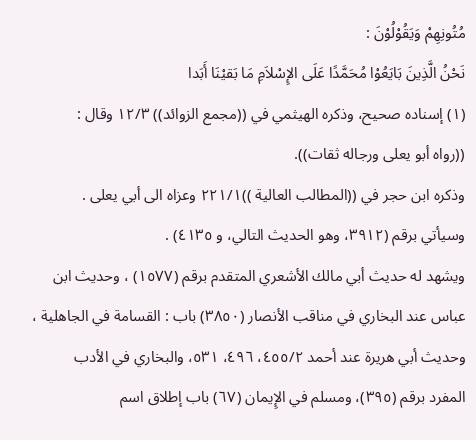مُتُونِهِمْ وَيَقُوْلُوْنَ :
نَحْنُ الَّذِينَ بَايَعُوْا مُحَمَّدًا عَلَى الإِسْلاَمِ مَا بَقيْنَا أَبَدا
(١) إسناده صحيح، وذكره الهيثمي في ((مجمع الزوائد)) ١٢/٣ وقال :
((رواه أبو يعلى ورجاله ثقات)).
وذكره ابن حجر في ((المطالب العالية ))٢٢١/١ وعزاه الى أبي يعلى .
وسيأتي برقم (٣٩١٢، وهو الحديث التالي، و ٤١٣٥) .
ويشهد له حديث أبي مالك الأشعري المتقدم برقم (١٥٧٧) ، وحديث ابن
عباس عند البخاري في مناقب الأنصار (٣٨٥٠) باب : القسامة في الجاهلية ،
وحديث أبي هريرة عند أحمد ٤٥٥/٢، ٤٩٦، ٥٣١، والبخاري في الأدب
المفرد برقم (٣٩٥)، ومسلم في الإِيمان (٦٧) باب إطلاق اسم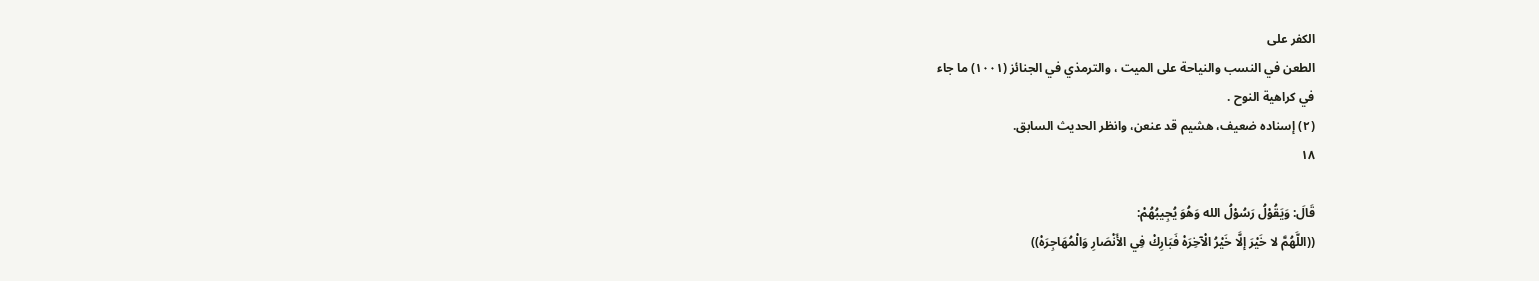الكفر على
الطعن في النسب والنياحة على الميت ، والترمذي في الجنائز (١٠٠١) ما جاء
في كراهية النوح .
(٢) إسناده ضعيف، هشيم قد عنعن، وانظر الحديث السابق.
١٨

قَالَ: وَيَقُوْلُ رَسُوْلُ الله وَهُوَ يُجِيبُهُمْ:
((اللَّهُمَّ لا خَيْرَ إلَّا خَيْرُ الْآخِرَهْ فَبَارِكْ فِي الأَنْصَارِ وَالْمُهَاجِرَهْ))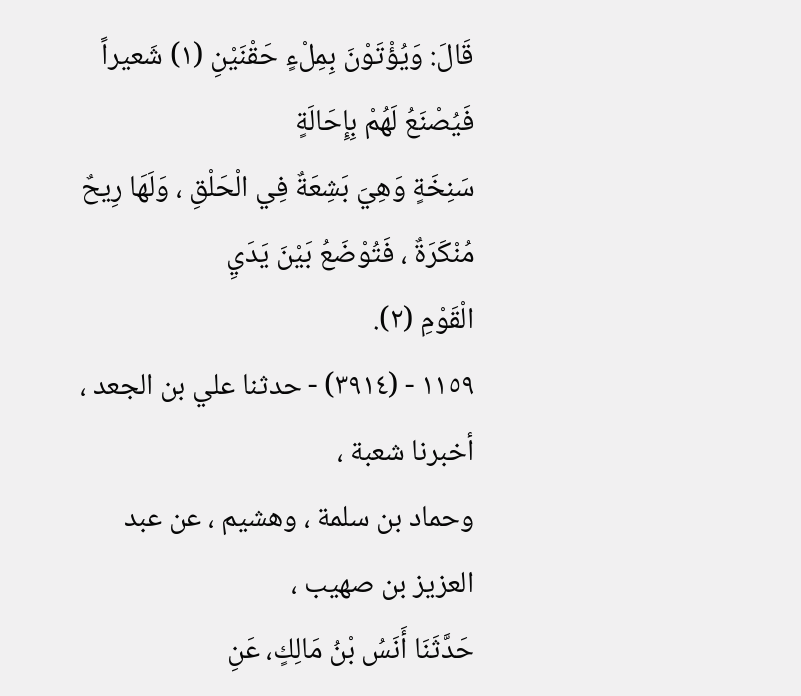قَالَ: وَيُؤْتَوْنَ بِمِلْءٍ حَقْنَيْنِ (١) شَعيراً فَيُصْنَعُ لَهُمْ بِإِحَالَةٍ
سَنِخَةٍ وَهِيَ بَشِعَةٌ فِي الْحَلْقِ ، وَلَهَا رِيحٌ مُنْكَرَةٌ ، فَتُوْضَعُ بَيْنَ يَدَيِ
الْقَوْمِ (٢).
١١٥٩ - (٣٩١٤) - حدثنا علي بن الجعد ، أخبرنا شعبة ،
وحماد بن سلمة ، وهشيم ، عن عبد العزيز بن صهيب ،
حَدَّثَنَا أَنَسُ بْنُ مَالِكٍ، عَنِ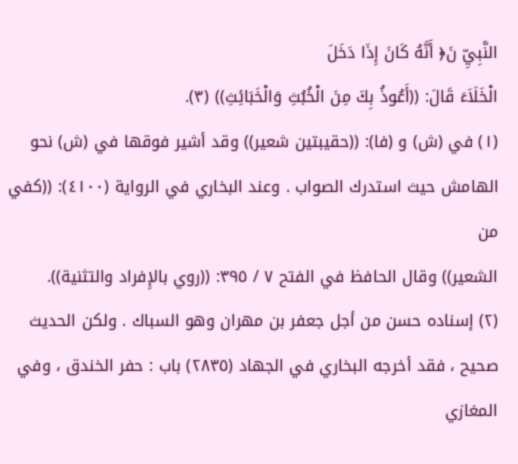النَّبِيِّ نَ﴿ أَنَّهُ كَانَ إِذَا دَخَلَ
الْخَلَاَءَ قَالَ: ((أَعُوذُ بِكَ مِنَ الْخُبُثِ وَالْخَبَائِثِ)) (٣).
(١) في (ش) و (فا): ((حقيبتين شعير)) وقد أشير فوقها في (ش) نحو
الهامش حيث استدرك الصواب . وعند البخاري في الرواية (٤١٠٠): ((كفي من
الشعير)) وقال الحافظ في الفتح ٧ / ٣٩٥: ((روي بالإِفراد والتثنية)).
(٢) إسناده حسن من أجل جعفر بن مهران وهو السباك . ولكن الحديث
صحيح ، فقد أخرجه البخاري في الجهاد (٢٨٣٥) باب : حفر الخندق ، وفي
المغازي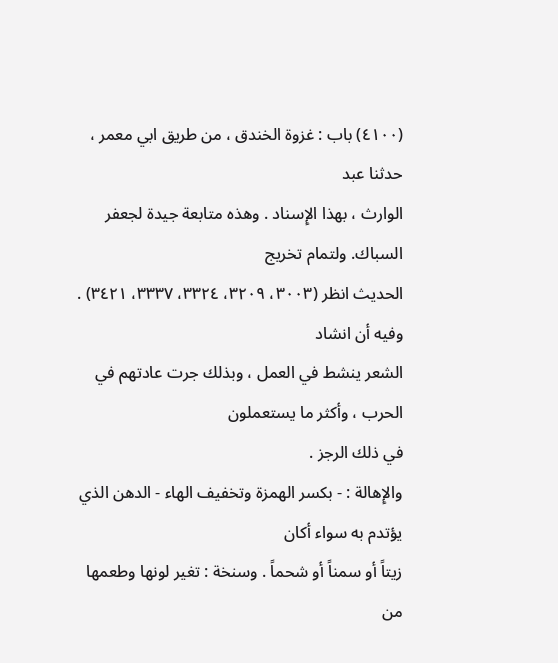(٤١٠٠) باب : غزوة الخندق ، من طريق ابي معمر ، حدثنا عبد
الوارث ، بهذا الإِسناد . وهذه متابعة جيدة لجعفر السباك. ولتمام تخريج
الحديث انظر (٣٠٠٣، ٣٢٠٩، ٣٣٢٤، ٣٣٣٧، ٣٤٢١) . وفيه أن انشاد
الشعر ينشط في العمل ، وبذلك جرت عادتهم في الحرب ، وأكثر ما يستعملون
في ذلك الرجز .
والإِهالة : - بكسر الهمزة وتخفيف الهاء - الدهن الذي يؤتدم به سواء أكان
زيتاً أو سمناً أو شحماً . وسنخة : تغير لونها وطعمها من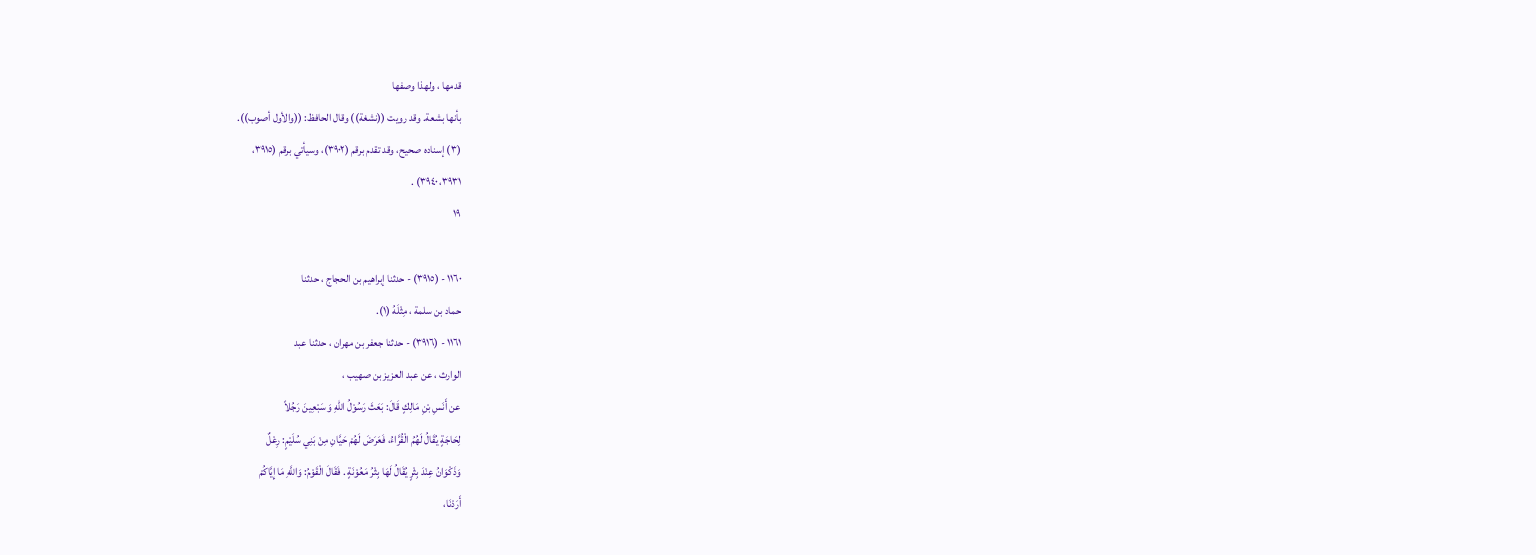قدمها ، ولهذا وصفها
بأنها بشعة. وقد رويت ((نشغة)) وقال الحافظ: ((والأول أصوب)).
(٣) إسناده صحيح، وقد تقدم برقم (٣٩٠٢)، وسيأتي برقم (٣٩١٥،
٣٩٣١، ٣٩٤٠) .
١٩

١١٦٠ - (٣٩١٥) - حدثنا إبراهيم بن الحجاج ، حدثنا
حماد بن سلمة ، مِثْلَهُ (١).
١١٦١ - (٣٩١٦) - حدثنا جعفر بن مهران ، حدثنا عبد
الوارث ، عن عبد العزيز بن صهيب ،
عن أَنَسِ بْنِ مَالِكٍ قَالَ: بَعَثَ رَسُوْلُ اللهِ وَ سَبْعِينَ رَجُلاً
لِحَاجَةٍ يُقَالُ لَهُمُ الْقُرَّاءُ، فَعَرَضَ لَهُمْ حَيَّانِ مِنْ بَنِي سُلَيْمٍ: رِعْلٌ
وَذَكْوَانُ عِنْدَ بِثْرٍ يُقَالُ لَهَا بِثْرُ مَعُوْنَةٍ . فَقَالَ الْقَوْمُ: وَاللَّهِ مَا إِيَّاكُمْ
أَرَدْنَا،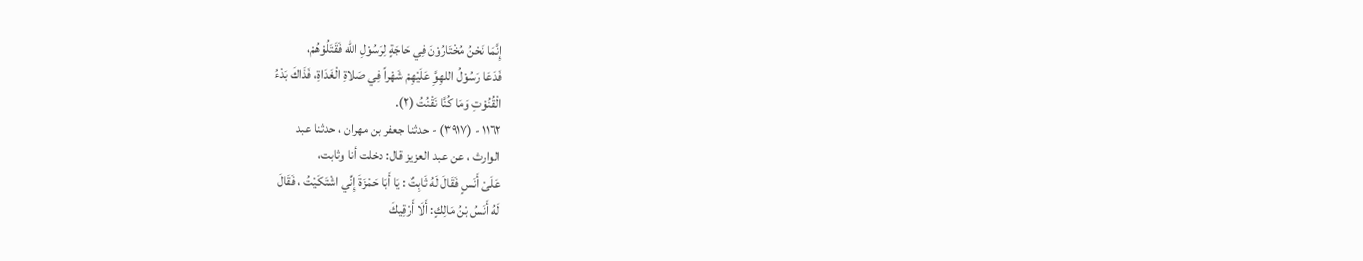إِنَّمَا نَحْنُ مُخْتَارُوْنَ فِي حَاجَةٍ لِرَسُوْلِ الله فَقَتَلُوْهُمْ،
فَدَعَا رَسُوْلُ اللهِوَِّ عَلَيْهِمْ شَهْراً فِي صَلاةِ الْغَدَاةِ، فَذَاكَ بَدْءُ
الْقُنُوْتِ وَمَا كُنَّا نَقْنُتُ (٢).
١١٦٢ - (٣٩١٧) - حدثنا جعفر بن مهران ، حدثنا عبد
الوارث ، عن عبد العزيز قال: دخلت أنا وثابت،
عَلَىْ أَنَسٍ فَقَالَ لَهُ ثَابِتٌ : يَا أَبَا حَمْزَةَ إِنِّي اشْتَكَيْتُ ، فَقَالَ
لَهُ أَنَسُ بْنُ مَالِكٍ: أَلَا أَرْقِيكَ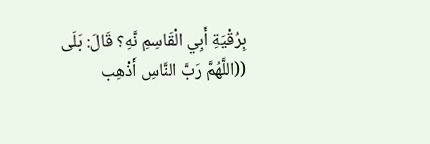بِرُقْيَةِ أَبِي الْقَاسِمِ نَّهِ؟ قَالَ: بَلَى
((اللَّهُمَّ رَبَّ النَّاسِ أَذْهِب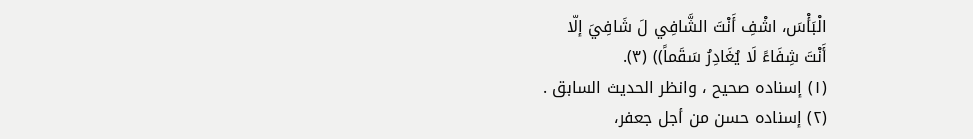الْبَأْسَ، اشْفِ أَنْتَ الشَّافِي لَ شَافِيَ إلّا
أَنْتَ شِفَاءً لَا يُغَادِرُ سَقَماً)) (٣).
(١) إسناده صحيح ، وانظر الحديث السابق .
(٢) إسناده حسن من أجل جعفر،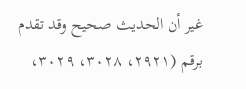غير أن الحديث صحيح وقد تقدم
برقم (٢٩٢١، ٣٠٢٨، ٣٠٢٩،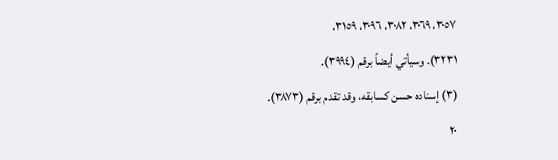٣٠٥٧، ٣٠٦٩، ٣٠٨٢، ٣٠٩٦، ٣١٥٩،
٣٢٣١). وسيأتي أيضاً برقم (٣٩٩٤).
(٣) إسناده حسن كسابقه، وقد تقدم برقم (٣٨٧٣).
٢٠